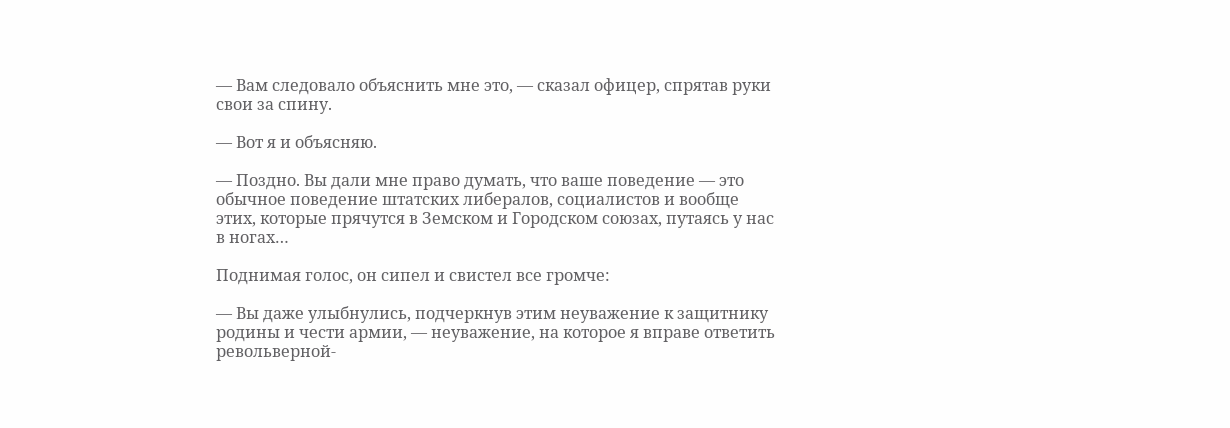— Вам следовало объяснить мне это, — сказал офицер, спрятав руки свои за спину.

— Вот я и объясняю.

— Поздно. Вы дали мне право думать, что ваше поведение — это обычное поведение штатских либералов, социалистов и вообще этих, которые прячутся в Земском и Городском союзах, путаясь у нас в ногах…

Поднимая голос, он сипел и свистел все громче:

— Вы даже улыбнулись, подчеркнув этим неуважение к защитнику родины и чести армии, — неуважение, на которое я вправе ответить револьверной-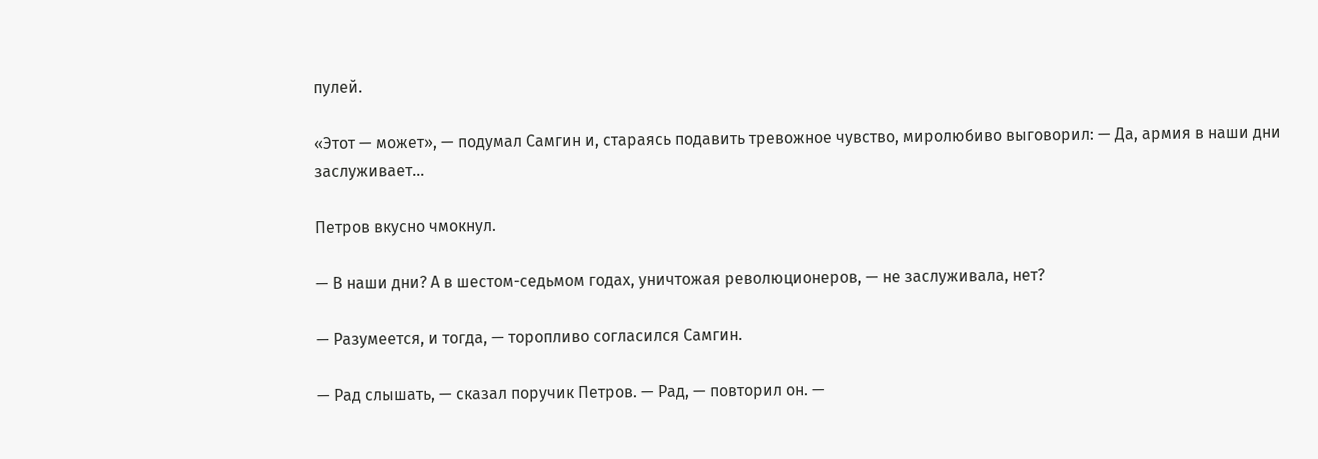пулей.

«Этот — может», — подумал Самгин и, стараясь подавить тревожное чувство, миролюбиво выговорил: — Да, армия в наши дни заслуживает…

Петров вкусно чмокнул.

— В наши дни? А в шестом-седьмом годах, уничтожая революционеров, — не заслуживала, нет?

— Разумеется, и тогда, — торопливо согласился Самгин.

— Рад слышать, — сказал поручик Петров. — Рад, — повторил он. —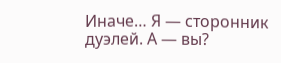Иначе… Я — сторонник дуэлей. А — вы?